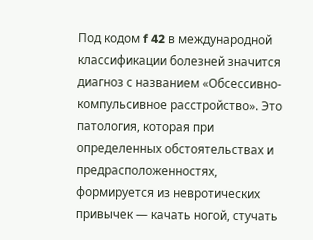Под кодом f 42 в международной классификации болезней значится диагноз с названием «Обсессивно-компульсивное расстройство». Это патология, которая при определенных обстоятельствах и предрасположенностях, формируется из невротических привычек — качать ногой, стучать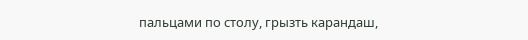пальцами по столу, грызть карандаш,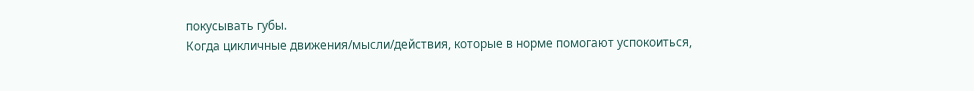покусывать губы.
Когда цикличные движения/мысли/действия, которые в норме помогают успокоиться,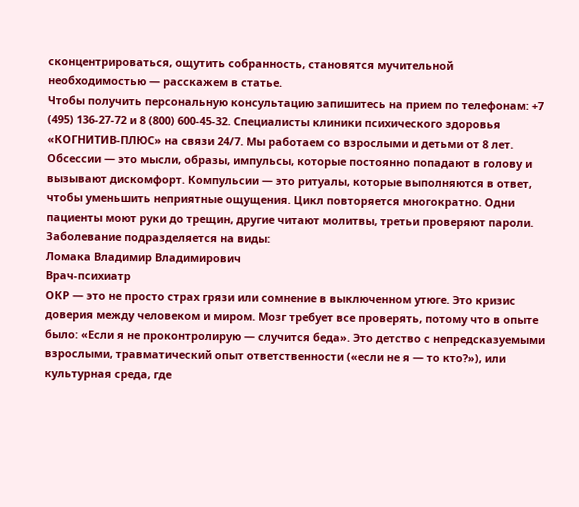сконцентрироваться, ощутить собранность, становятся мучительной необходимостью — расскажем в статье.
Чтобы получить персональную консультацию запишитесь на прием по телефонам: +7 (495) 136-27-72 и 8 (800) 600-45-32. Специалисты клиники психического здоровья «КОГНИТИВ-ПЛЮС» на связи 24/7. Мы работаем со взрослыми и детьми от 8 лет.
Обсессии — это мысли, образы, импульсы, которые постоянно попадают в голову и вызывают дискомфорт. Компульсии — это ритуалы, которые выполняются в ответ, чтобы уменьшить неприятные ощущения. Цикл повторяется многократно. Одни пациенты моют руки до трещин, другие читают молитвы, третьи проверяют пароли.
Заболевание подразделяется на виды:
Ломака Владимир Владимирович
Врач-психиатр
ОКР — это не просто страх грязи или сомнение в выключенном утюге. Это кризис доверия между человеком и миром. Мозг требует все проверять, потому что в опыте было: «Если я не проконтролирую — случится беда». Это детство с непредсказуемыми взрослыми, травматический опыт ответственности («если не я — то кто?»), или культурная среда, где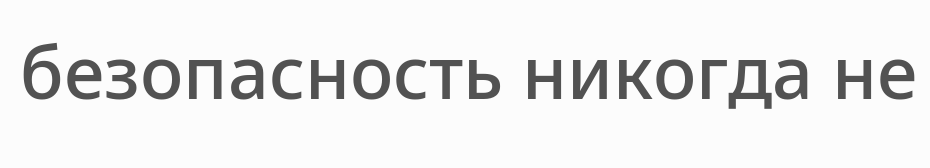безопасность никогда не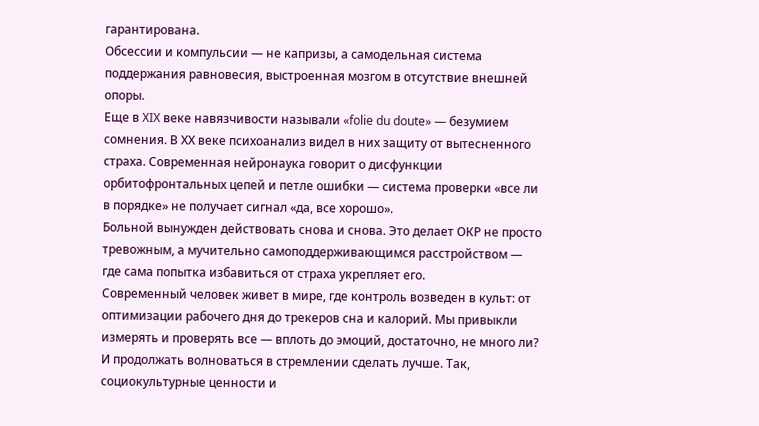гарантирована.
Обсессии и компульсии — не капризы, а самодельная система поддержания равновесия, выстроенная мозгом в отсутствие внешней опоры.
Еще в XIX веке навязчивости называли «folie du doute» — безумием сомнения. В ХХ веке психоанализ видел в них защиту от вытесненного страха. Современная нейронаука говорит о дисфункции орбитофронтальных цепей и петле ошибки — система проверки «все ли в порядке» не получает сигнал «да, все хорошо».
Больной вынужден действовать снова и снова. Это делает ОКР не просто тревожным, а мучительно самоподдерживающимся расстройством — где сама попытка избавиться от страха укрепляет его.
Современный человек живет в мире, где контроль возведен в культ: от оптимизации рабочего дня до трекеров сна и калорий. Мы привыкли измерять и проверять все — вплоть до эмоций, достаточно, не много ли? И продолжать волноваться в стремлении сделать лучше. Так, социокультурные ценности и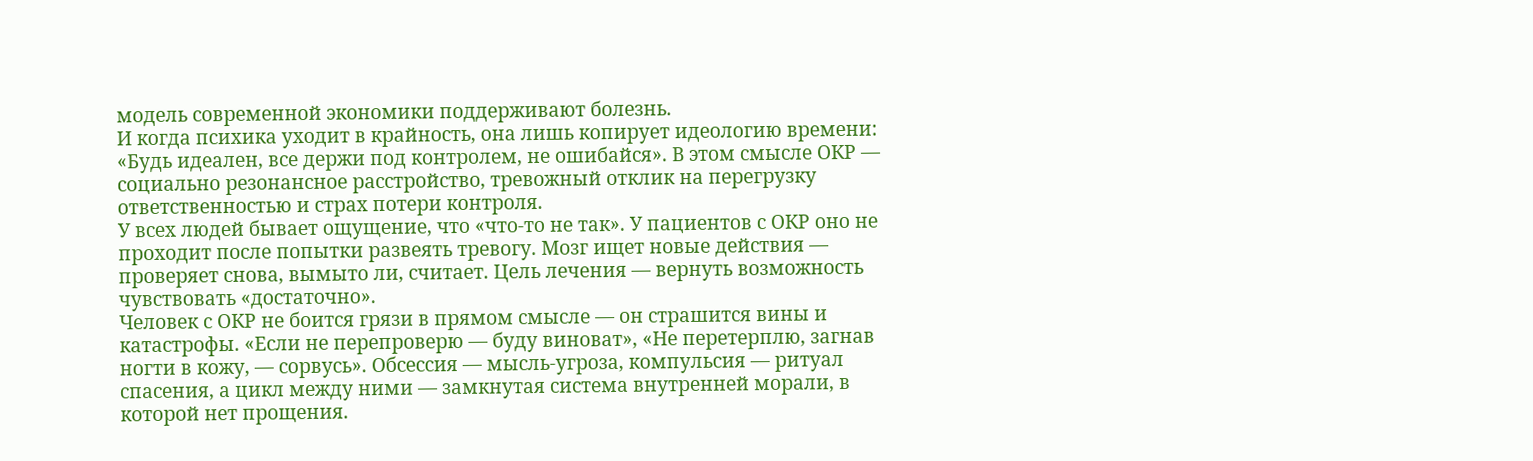модель современной экономики поддерживают болезнь.
И когда психика уходит в крайность, она лишь копирует идеологию времени: «Будь идеален, все держи под контролем, не ошибайся». В этом смысле ОКР — социально резонансное расстройство, тревожный отклик на перегрузку ответственностью и страх потери контроля.
У всех людей бывает ощущение, что «что-то не так». У пациентов с ОКР оно не проходит после попытки развеять тревогу. Мозг ищет новые действия — проверяет снова, вымыто ли, считает. Цель лечения — вернуть возможность чувствовать «достаточно».
Человек с ОКР не боится грязи в прямом смысле — он страшится вины и катастрофы. «Если не перепроверю — буду виноват», «Не перетерплю, загнав ногти в кожу, — сорвусь». Обсессия — мысль-угроза, компульсия — ритуал спасения, а цикл между ними — замкнутая система внутренней морали, в которой нет прощения.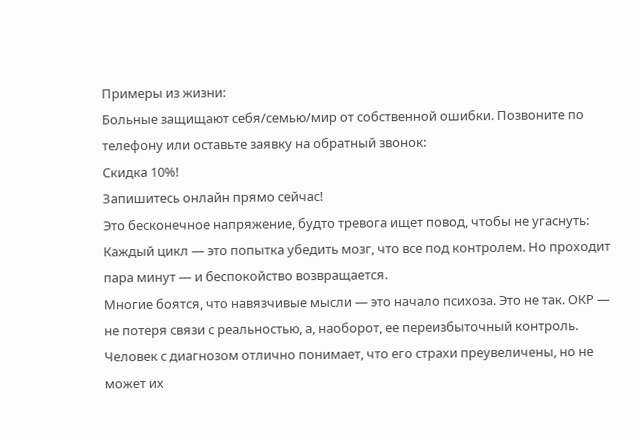Примеры из жизни:
Больные защищают себя/семью/мир от собственной ошибки. Позвоните по телефону или оставьте заявку на обратный звонок:
Скидка 10%!
Запишитесь онлайн прямо сейчас!
Это бесконечное напряжение, будто тревога ищет повод, чтобы не угаснуть:
Каждый цикл — это попытка убедить мозг, что все под контролем. Но проходит пара минут — и беспокойство возвращается.
Многие боятся, что навязчивые мысли — это начало психоза. Это не так. ОКР — не потеря связи с реальностью, а, наоборот, ее переизбыточный контроль. Человек с диагнозом отлично понимает, что его страхи преувеличены, но не может их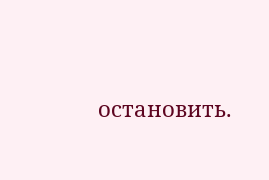остановить.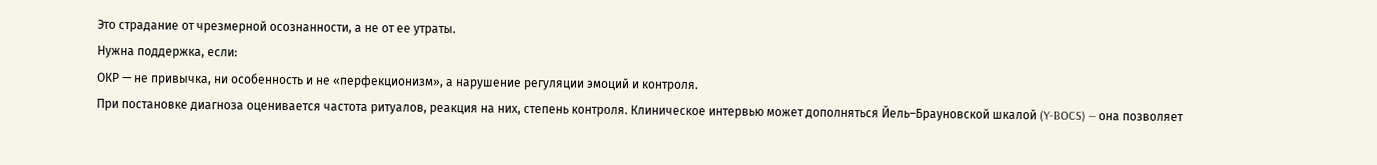Это страдание от чрезмерной осознанности, а не от ее утраты.
Нужна поддержка, если:
ОКР — не привычка, ни особенность и не «перфекционизм», а нарушение регуляции эмоций и контроля.
При постановке диагноза оценивается частота ритуалов, реакция на них, степень контроля. Клиническое интервью может дополняться Йель–Брауновской шкалой (Y-BOCS) — она позволяет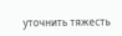уточнить тяжесть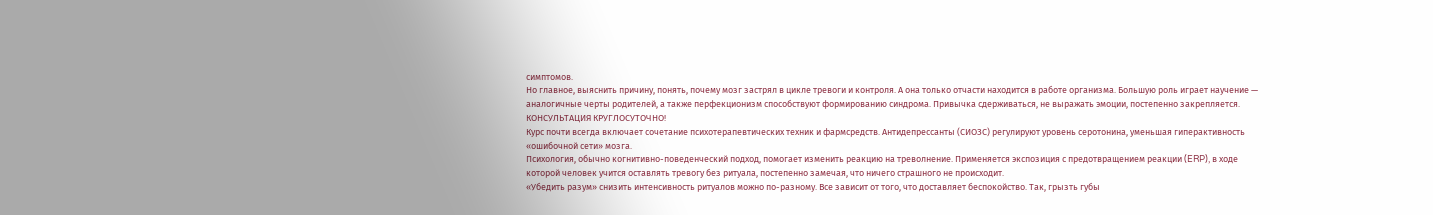симптомов.
Но главное, выяснить причину, понять, почему мозг застрял в цикле тревоги и контроля. А она только отчасти находится в работе организма. Большую роль играет научение — аналогичные черты родителей, а также перфекционизм способствуют формированию синдрома. Привычка сдерживаться, не выражать эмоции, постепенно закрепляется.
КОНСУЛЬТАЦИЯ КРУГЛОСУТОЧНО!
Курс почти всегда включает сочетание психотерапевтических техник и фармсредств. Антидепрессанты (СИОЗС) регулируют уровень серотонина, уменьшая гиперактивность «ошибочной сети» мозга.
Психология, обычно когнитивно-поведенческий подход, помогает изменить реакцию на треволнение. Применяется экспозиция с предотвращением реакции (ERP), в ходе которой человек учится оставлять тревогу без ритуала, постепенно замечая, что ничего страшного не происходит.
«Убедить разум» снизить интенсивность ритуалов можно по-разному. Все зависит от того, что доставляет беспокойство. Так, грызть губы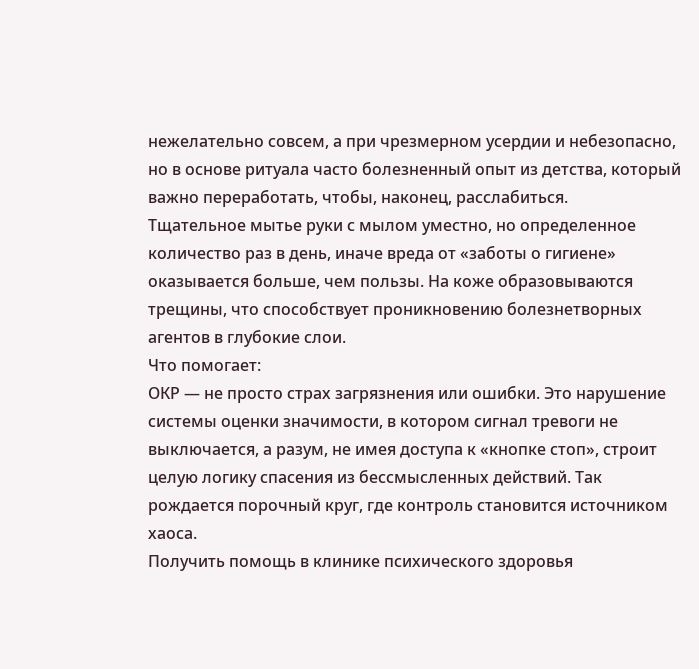нежелательно совсем, а при чрезмерном усердии и небезопасно, но в основе ритуала часто болезненный опыт из детства, который важно переработать, чтобы, наконец, расслабиться.
Тщательное мытье руки с мылом уместно, но определенное количество раз в день, иначе вреда от «заботы о гигиене» оказывается больше, чем пользы. На коже образовываются трещины, что способствует проникновению болезнетворных агентов в глубокие слои.
Что помогает:
ОКР — не просто страх загрязнения или ошибки. Это нарушение системы оценки значимости, в котором сигнал тревоги не выключается, а разум, не имея доступа к «кнопке стоп», строит целую логику спасения из бессмысленных действий. Так рождается порочный круг, где контроль становится источником хаоса.
Получить помощь в клинике психического здоровья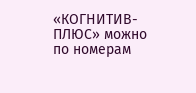«КОГНИТИВ-ПЛЮС» можно по номерам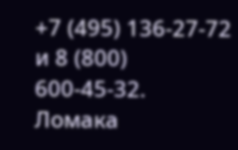+7 (495) 136-27-72 и 8 (800) 600-45-32.
Ломака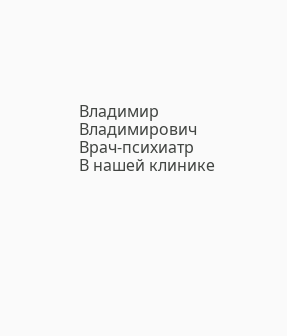Владимир Владимирович
Врач-психиатр
В нашей клинике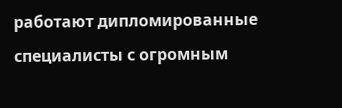работают дипломированные специалисты с огромным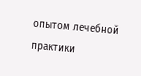опытом лечебной практики